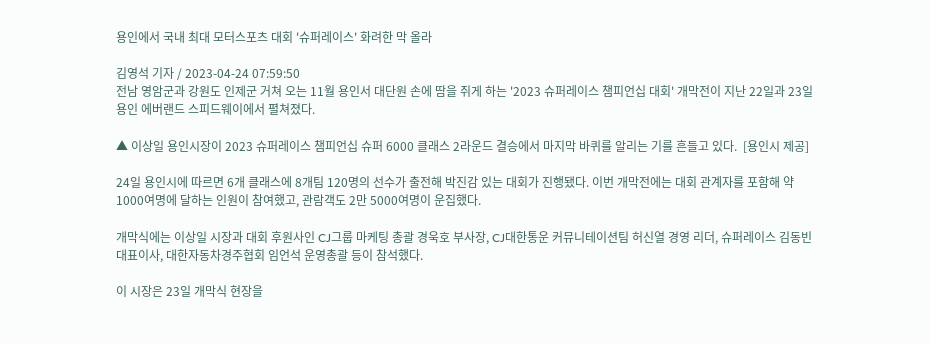용인에서 국내 최대 모터스포츠 대회 '슈퍼레이스' 화려한 막 올라

김영석 기자 / 2023-04-24 07:59:50
전남 영암군과 강원도 인제군 거쳐 오는 11월 용인서 대단원 손에 땀을 쥐게 하는 '2023 슈퍼레이스 챔피언십 대회' 개막전이 지난 22일과 23일 용인 에버랜드 스피드웨이에서 펼쳐졌다.

▲ 이상일 용인시장이 2023 슈퍼레이스 챔피언십 슈퍼 6000 클래스 2라운드 결승에서 마지막 바퀴를 알리는 기를 흔들고 있다.  [용인시 제공]

24일 용인시에 따르면 6개 클래스에 8개팀 120명의 선수가 출전해 박진감 있는 대회가 진행됐다. 이번 개막전에는 대회 관계자를 포함해 약 1000여명에 달하는 인원이 참여했고, 관람객도 2만 5000여명이 운집했다.

개막식에는 이상일 시장과 대회 후원사인 CJ그룹 마케팅 총괄 경욱호 부사장, CJ대한통운 커뮤니테이션팀 허신열 경영 리더, 슈퍼레이스 김동빈 대표이사, 대한자동차경주협회 임언석 운영총괄 등이 참석했다.

이 시장은 23일 개막식 현장을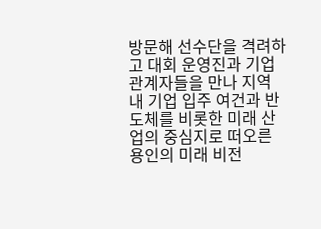방문해 선수단을 격려하고 대회 운영진과 기업 관계자들을 만나 지역 내 기업 입주 여건과 반도체를 비롯한 미래 산업의 중심지로 떠오른 용인의 미래 비전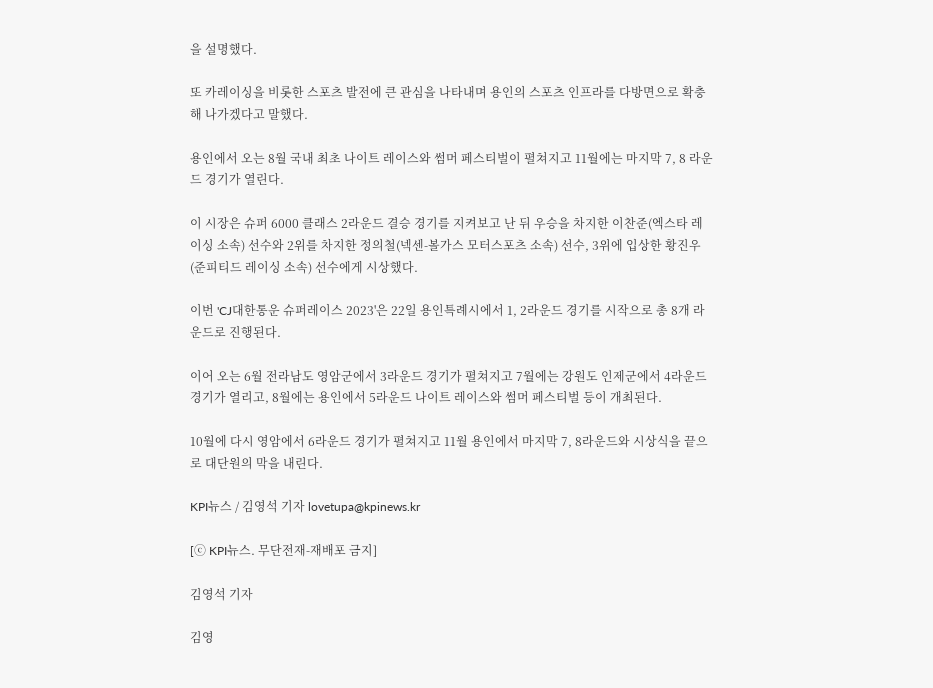을 설명했다.

또 카레이싱을 비롯한 스포츠 발전에 큰 관심을 나타내며 용인의 스포츠 인프라를 다방면으로 확충해 나가겠다고 말했다.

용인에서 오는 8월 국내 최초 나이트 레이스와 썸머 페스티벌이 펼쳐지고 11월에는 마지막 7, 8 라운드 경기가 열린다.

이 시장은 슈퍼 6000 클래스 2라운드 결승 경기를 지켜보고 난 뒤 우승을 차지한 이찬준(엑스타 레이싱 소속) 선수와 2위를 차지한 정의철(넥센-볼가스 모터스포츠 소속) 선수, 3위에 입상한 황진우(준피티드 레이싱 소속) 선수에게 시상했다.

이번 'CJ대한통운 슈퍼레이스 2023'은 22일 용인특례시에서 1, 2라운드 경기를 시작으로 총 8개 라운드로 진행된다.

이어 오는 6월 전라남도 영암군에서 3라운드 경기가 펼쳐지고 7월에는 강원도 인제군에서 4라운드 경기가 열리고, 8월에는 용인에서 5라운드 나이트 레이스와 썸머 페스티벌 등이 개최된다.

10월에 다시 영암에서 6라운드 경기가 펼쳐지고 11월 용인에서 마지막 7, 8라운드와 시상식을 끝으로 대단원의 막을 내린다.

KPI뉴스 / 김영석 기자 lovetupa@kpinews.kr

[ⓒ KPI뉴스. 무단전재-재배포 금지]

김영석 기자

김영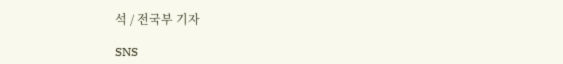석 / 전국부 기자

SNS